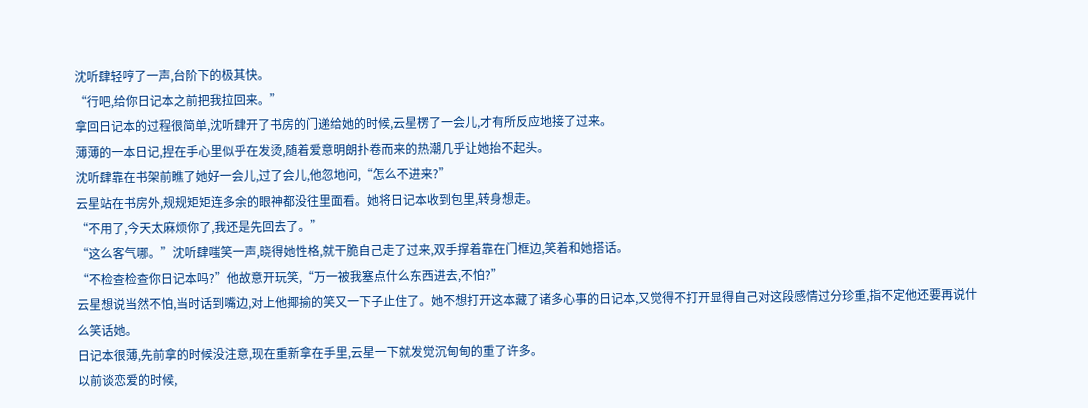沈听肆轻哼了一声,台阶下的极其快。
“行吧,给你日记本之前把我拉回来。”
拿回日记本的过程很简单,沈听肆开了书房的门递给她的时候,云星楞了一会儿,才有所反应地接了过来。
薄薄的一本日记,捏在手心里似乎在发烫,随着爱意明朗扑卷而来的热潮几乎让她抬不起头。
沈听肆靠在书架前瞧了她好一会儿,过了会儿,他忽地问,“怎么不进来?”
云星站在书房外,规规矩矩连多余的眼神都没往里面看。她将日记本收到包里,转身想走。
“不用了,今天太麻烦你了,我还是先回去了。”
“这么客气哪。”沈听肆嗤笑一声,晓得她性格,就干脆自己走了过来,双手撑着靠在门框边,笑着和她搭话。
“不检查检查你日记本吗?”他故意开玩笑,“万一被我塞点什么东西进去,不怕?”
云星想说当然不怕,当时话到嘴边,对上他揶揄的笑又一下子止住了。她不想打开这本藏了诸多心事的日记本,又觉得不打开显得自己对这段感情过分珍重,指不定他还要再说什么笑话她。
日记本很薄,先前拿的时候没注意,现在重新拿在手里,云星一下就发觉沉甸甸的重了许多。
以前谈恋爱的时候,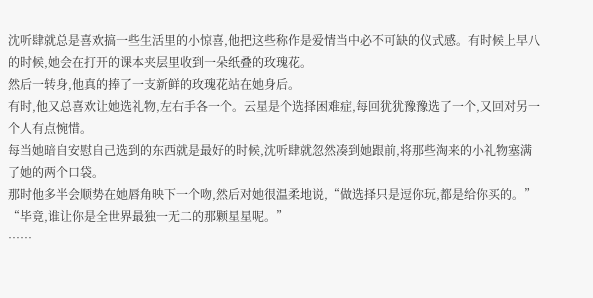沈听肆就总是喜欢搞一些生活里的小惊喜,他把这些称作是爱情当中必不可缺的仪式感。有时候上早八的时候,她会在打开的课本夹层里收到一朵纸叠的玫瑰花。
然后一转身,他真的捧了一支新鲜的玫瑰花站在她身后。
有时,他又总喜欢让她选礼物,左右手各一个。云星是个选择困难症,每回犹犹豫豫选了一个,又回对另一个人有点惋惜。
每当她暗自安慰自己选到的东西就是最好的时候,沈听肆就忽然凑到她跟前,将那些淘来的小礼物塞满了她的两个口袋。
那时他多半会顺势在她唇角映下一个吻,然后对她很温柔地说,“做选择只是逗你玩,都是给你买的。”
“毕竟,谁让你是全世界最独一无二的那颗星星呢。”
……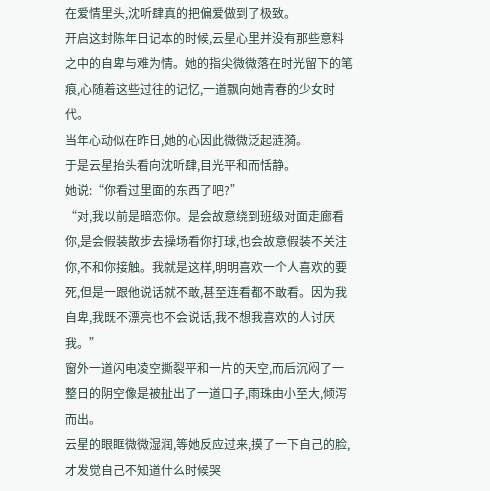在爱情里头,沈听肆真的把偏爱做到了极致。
开启这封陈年日记本的时候,云星心里并没有那些意料之中的自卑与难为情。她的指尖微微落在时光留下的笔痕,心随着这些过往的记忆,一道飘向她青春的少女时代。
当年心动似在昨日,她的心因此微微泛起涟漪。
于是云星抬头看向沈听肆,目光平和而恬静。
她说:“你看过里面的东西了吧?”
“对,我以前是暗恋你。是会故意绕到班级对面走廊看你,是会假装散步去操场看你打球,也会故意假装不关注你,不和你接触。我就是这样,明明喜欢一个人喜欢的要死,但是一跟他说话就不敢,甚至连看都不敢看。因为我自卑,我既不漂亮也不会说话,我不想我喜欢的人讨厌我。”
窗外一道闪电凌空撕裂平和一片的天空,而后沉闷了一整日的阴空像是被扯出了一道口子,雨珠由小至大,倾泻而出。
云星的眼眶微微湿润,等她反应过来,摸了一下自己的脸,才发觉自己不知道什么时候哭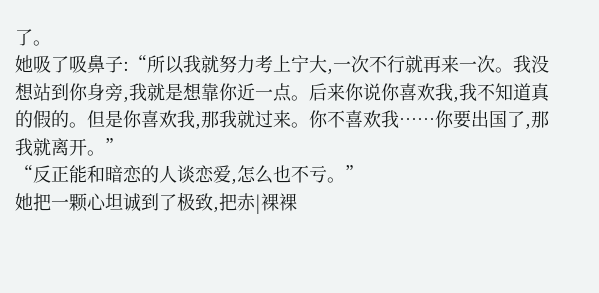了。
她吸了吸鼻子:“所以我就努力考上宁大,一次不行就再来一次。我没想站到你身旁,我就是想靠你近一点。后来你说你喜欢我,我不知道真的假的。但是你喜欢我,那我就过来。你不喜欢我……你要出国了,那我就离开。”
“反正能和暗恋的人谈恋爱,怎么也不亏。”
她把一颗心坦诚到了极致,把赤|裸裸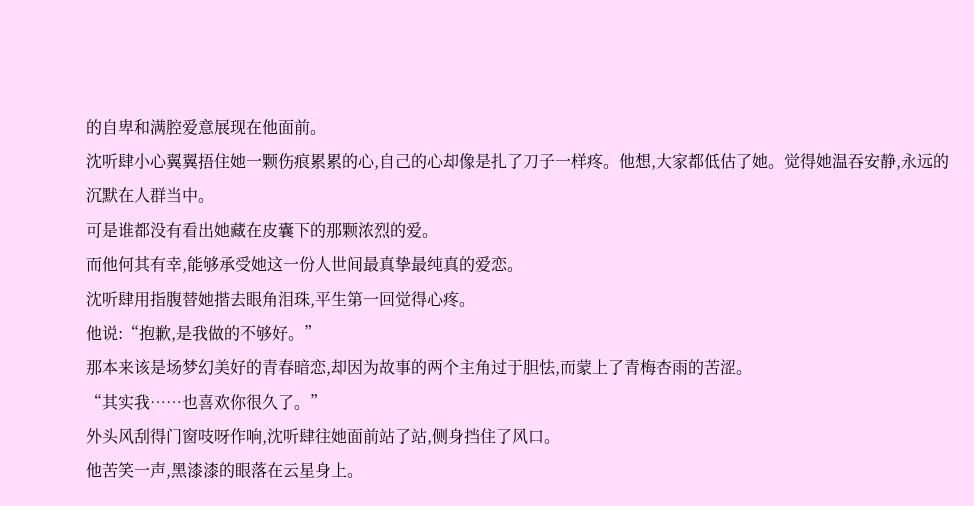的自卑和满腔爱意展现在他面前。
沈听肆小心翼翼捂住她一颗伤痕累累的心,自己的心却像是扎了刀子一样疼。他想,大家都低估了她。觉得她温吞安静,永远的沉默在人群当中。
可是谁都没有看出她藏在皮囊下的那颗浓烈的爱。
而他何其有幸,能够承受她这一份人世间最真挚最纯真的爱恋。
沈听肆用指腹替她揩去眼角泪珠,平生第一回觉得心疼。
他说:“抱歉,是我做的不够好。”
那本来该是场梦幻美好的青春暗恋,却因为故事的两个主角过于胆怯,而蒙上了青梅杏雨的苦涩。
“其实我……也喜欢你很久了。”
外头风刮得门窗吱呀作响,沈听肆往她面前站了站,侧身挡住了风口。
他苦笑一声,黑漆漆的眼落在云星身上。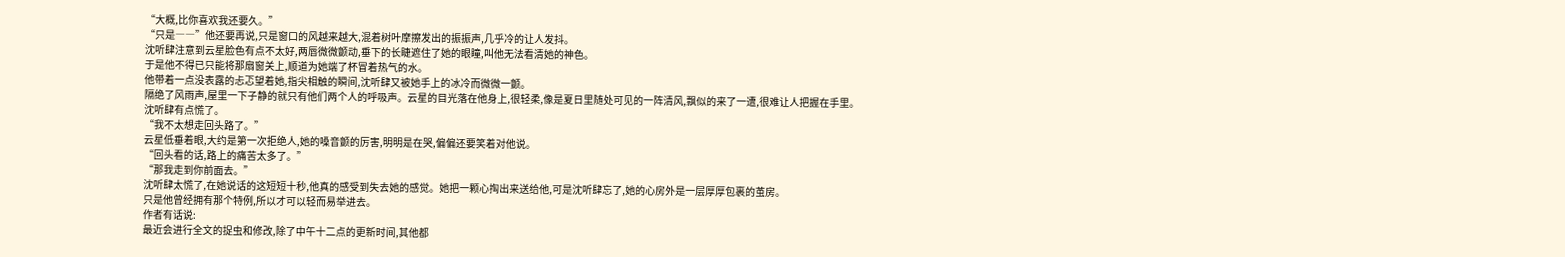“大概,比你喜欢我还要久。”
“只是――”他还要再说,只是窗口的风越来越大,混着树叶摩擦发出的振振声,几乎冷的让人发抖。
沈听肆注意到云星脸色有点不太好,两唇微微颤动,垂下的长睫遮住了她的眼瞳,叫他无法看清她的神色。
于是他不得已只能将那扇窗关上,顺道为她端了杯冒着热气的水。
他带着一点没表露的忐忑望着她,指尖相触的瞬间,沈听肆又被她手上的冰冷而微微一颤。
隔绝了风雨声,屋里一下子静的就只有他们两个人的呼吸声。云星的目光落在他身上,很轻柔,像是夏日里随处可见的一阵清风,飘似的来了一遭,很难让人把握在手里。
沈听肆有点慌了。
“我不太想走回头路了。”
云星低垂着眼,大约是第一次拒绝人,她的嗓音颤的厉害,明明是在哭,偏偏还要笑着对他说。
“回头看的话,路上的痛苦太多了。”
“那我走到你前面去。”
沈听肆太慌了,在她说话的这短短十秒,他真的感受到失去她的感觉。她把一颗心掏出来送给他,可是沈听肆忘了,她的心房外是一层厚厚包裹的茧房。
只是他曾经拥有那个特例,所以才可以轻而易举进去。
作者有话说:
最近会进行全文的捉虫和修改,除了中午十二点的更新时间,其他都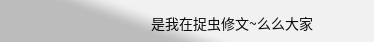是我在捉虫修文~么么大家